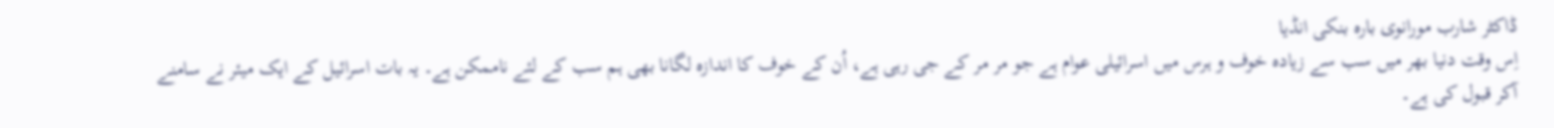ڈاکٹر شارب مورانوی بارہ بنکی انڈیا
اِس وقت دنیا بھر میں سب سے زیادہ خوف و ہرس میں اسرائیلی عوام ہے جو مر مر کے جی رہی ہے، اُن کے خوف کا اندازہ لگانا بھی ہم سب کے لئے ناممکن ہے۔ یہ بات اسرائیل کے ایک میئر نے سامنے آکر قبول کی ہے۔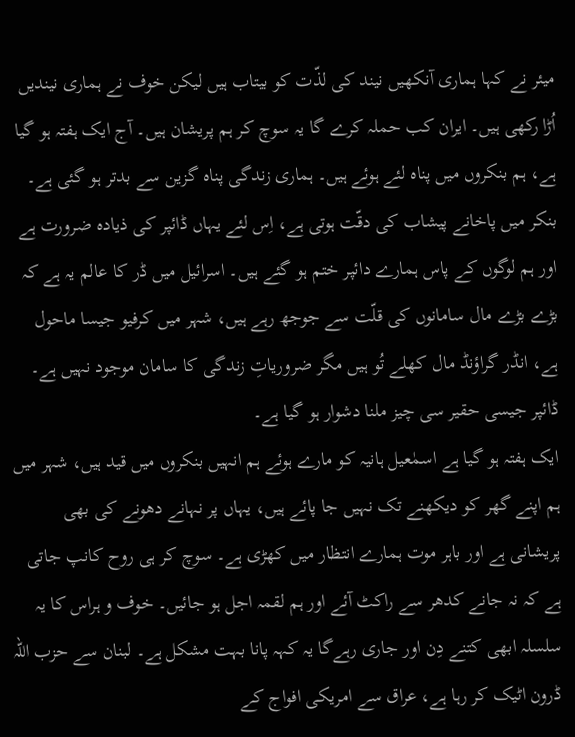میئر نے کہا ہماری آنکھیں نیند کی لذّت کو بیتاب ہیں لیکن خوف نے ہماری نیندیں اُڑا رکھی ہیں۔ ایران کب حملہ کرے گا یہ سوچ کر ہم پریشان ہیں۔ آج ایک ہفتہ ہو گیا ہے، ہم بنکروں میں پناہ لئے ہوئے ہیں۔ ہماری زندگی پناہ گزین سے بدتر ہو گئی ہے۔ بنکر میں پاخانے پیشاب کی دقّت ہوتی ہے، اِس لئے یہاں ڈائپر کی ذیادہ ضرورت ہے اور ہم لوگوں کے پاس ہمارے دائپر ختم ہو گئے ہیں۔ اسرائیل میں ڈر کا عالم یہ ہے کہ بڑے بڑے مال سامانوں کی قلّت سے جوجھ رہے ہیں، شہر میں کرفیو جیسا ماحول ہے، انڈر گراؤنڈ مال کھلے تُو ہیں مگر ضروریاتِ زندگی کا سامان موجود نہیں ہے۔ ڈائپر جیسی حقیر سی چیز ملنا دشوار ہو گیا ہے۔
ایک ہفتہ ہو گیا ہے اسمٰعیل ہانیہ کو مارے ہوئے ہم انہیں بنکروں میں قید ہیں، شہر میں ہم اپنے گھر کو دیکھنے تک نہیں جا پائے ہیں، یہاں پر نہانے دھونے کی بھی پریشانی ہے اور باہر موت ہمارے انتظار میں کھڑی ہے۔ سوچ کر ہی روح کانپ جاتی ہے کہ نہ جانے کدھر سے راکٹ آئے اور ہم لقمہ اجل ہو جائیں۔ خوف و ہراس کا یہ سلسلہ ابھی کتنے دِن اور جاری رہےگا یہ کہہ پانا بہت مشکل ہے۔ لبنان سے حزب اللہ ڈرون اٹیک کر رہا ہے، عراق سے امریکی افواج کے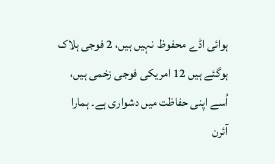ہوائی اڈے محفوظ نہیں ہیں، 2 فوجی ہلاک ہوگئے ہیں 12 امریکی فوجی زخمی ہیں، اُسے اپنی حفاظت میں دشواری ہے۔ ہمارا آئرن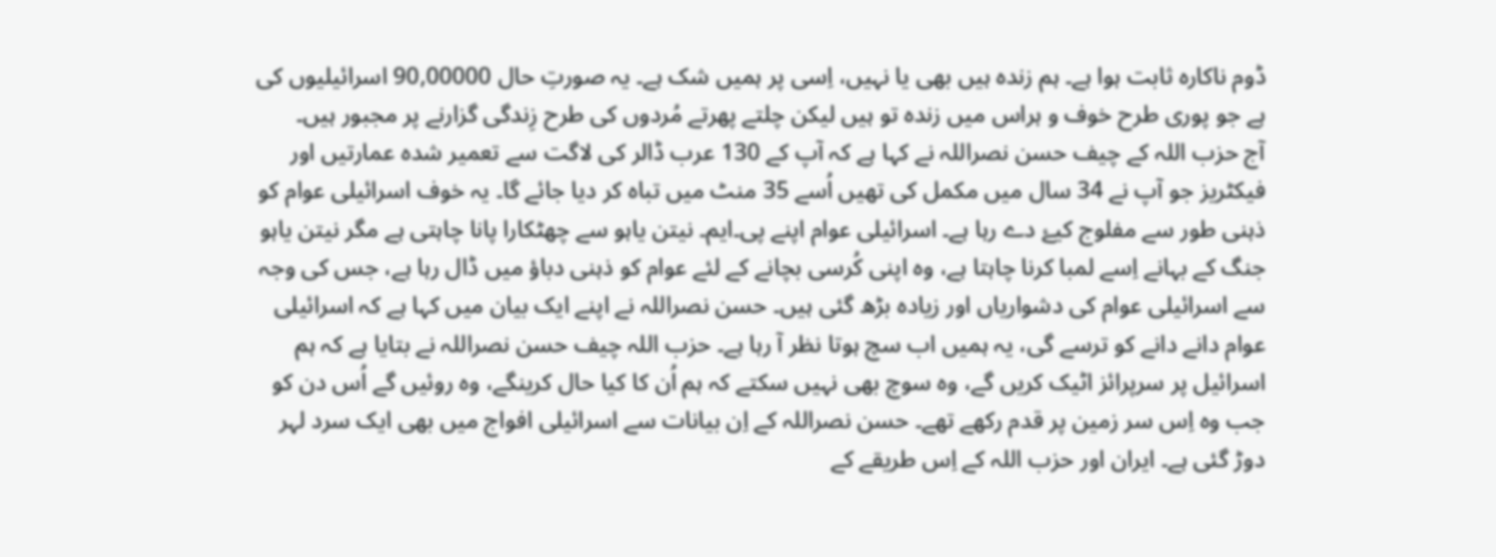ڈوم ناکارہ ثابت ہوا ہے۔ ہم زندہ ہیں بھی یا نہیں، اِسی پر ہمیں شک ہے۔ یہ صورتِ حال 90,00000 اسرائیلیوں کی ہے جو پوری طرح خوف و ہراس میں زندہ تو ہیں لیکن چلتے پھرتے مُردوں کی طرح زِندگی گزارنے پر مجبور ہیں۔
آج حزب اللہ کے چیف حسن نصراللہ نے کہا ہے کہ آپ کے 130 عرب ڈالر کی لاگت سے تعمیر شدہ عمارتیں اور فیکٹریز جو آپ نے 34 سال میں مکمل کی تھیں اُسے 35 منٹ میں تباہ کر دیا جائے گا۔ یہ خوف اسرائیلی عوام کو ذہنی طور سے مفلوج کیۓ دے رہا ہے۔ اسرائیلی عوام اپنے پی۔ایم۔ نیتن یاہو سے چھٹکارا پانا چاہتی ہے مگر نیتن یاہو جنگ کے بہانے اِسے لمبا کرنا چاہتا ہے، وہ اپنی کُرسی بچانے کے لئے عوام کو ذہنی دباؤ میں ڈال رہا ہے، جس کی وجہ سے اسرائیلی عوام کی دشواریاں اور زیادہ بڑھ گئی ہیں۔ حسن نصراللہ نے اپنے ایک بیان میں کہا ہے کہ اسرائیلی عوام دانے دانے کو ترسے گی، یہ ہمیں اب سچ ہوتا نظر آ رہا ہے۔ حزب اللہ چیف حسن نصراللہ نے بتایا ہے کہ ہم اسرائیل پر سرپرائز اٹیک کریں گے، وہ سوچ بھی نہیں سکتے کہ ہم اُن کا کیا حال کرینگے، وہ روئیں گے اُس دن کو جب وہ اِس سر زمین پر قدم رکھے تھے۔ حسن نصراللہ کے اِن بیانات سے اسرائیلی افواج میں بھی ایک سرد لہر دوڑ گئی ہے۔ ایران اور حزب اللہ کے اِس طریقے کے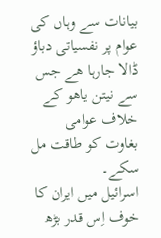بيانات سے وہاں کی عوام پر نفسیاتی دباؤ ڈالا جارہا ھے جس سے نیتن یاھو کے خلاف عوامی بغاوت کو طاقت مل سکے۔
اسرائیل میں ایران کا خوف اِس قدر بڑھ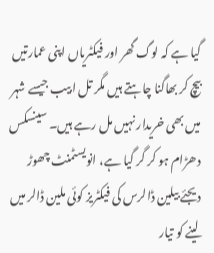گیا ہے کہ لوگ گھر اور فیکٹریاں اپنی عمارتیں بیچ کر بھاگنا چاہتے ہیں مگر تل ابیب جیسے شہر میں بھی خریدار نہیں مل رہے ہیں۔ سینسکس دھڑام ہو کر گر گیا ہے، انویسٹمنٹ چھوڑ دیجئے بیلین ڈالرس کی فیکٹریز کوئی ملین ڈالر میں لینے کو تیار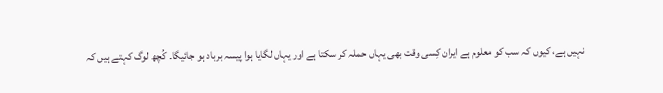نہیں ہے، کیوں کہ سب کو معلوم ہے ایران کِسی وقت بھی یہاں حملہ کر سکتا ہے اور یہاں لگایا ہوا پیسہ برباد ہو جائیگا۔ کُچھ لوگ کہتے ہیں کہ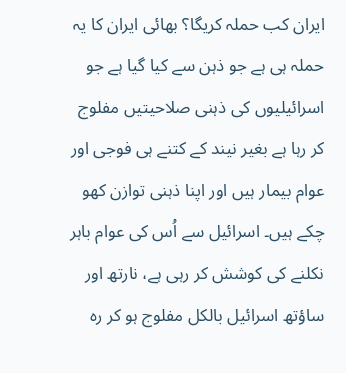ایران کب حملہ کریگا؟ بھائی ایران کا یہ حملہ ہی ہے جو ذہن سے کیا گیا ہے جو اسرائیلیوں کی ذہنی صلاحیتیں مفلوج کر رہا ہے بغیر نیند کے کتنے ہی فوجی اور عوام بیمار ہیں اور اپنا ذہنی توازن کھو چکے ہیں۔ اسرائیل سے اُس کی عوام باہر نکلنے کی کوشش کر رہی ہے، نارتھ اور ساؤتھ اسرائیل بالکل مفلوج ہو کر رہ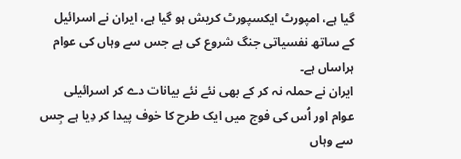گیا ہے، امپورٹ ایکسپورٹ کریش ہو گیا ہے، ایران نے اسرائیل کے ساتھ نفسیاتی جنگ شروع کی ہے جس سے وہاں کی عوام ہراساں ہے۔
ایران نے حملہ نہ کر کے بھی نئے نئے بیانات دے کر اسرائیلی عوام اور اُس کی فوج میں ایک طرح کا خوف پیدا کر دِیا ہے جِس سے وہاں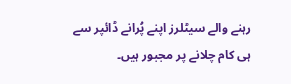رہنے والے سیٹلرز اپنے پُرانے ڈائپر سے ہی کام چلانے پر مجبور ہیں۔